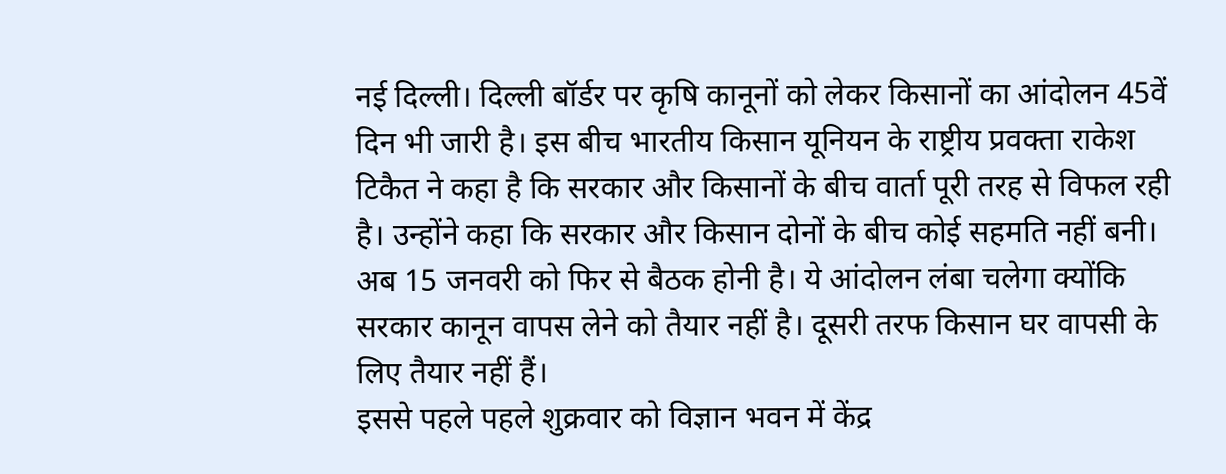नई दिल्ली। दिल्ली बॉर्डर पर कृषि कानूनों को लेकर किसानों का आंदोलन 45वें दिन भी जारी है। इस बीच भारतीय किसान यूनियन के राष्ट्रीय प्रवक्ता राकेश टिकैत ने कहा है कि सरकार और किसानों के बीच वार्ता पूरी तरह से विफल रही है। उन्होंने कहा कि सरकार और किसान दोनों के बीच कोई सहमति नहीं बनी। अब 15 जनवरी को फिर से बैठक होनी है। ये आंदोलन लंबा चलेगा क्योंकि सरकार कानून वापस लेने को तैयार नहीं है। दूसरी तरफ किसान घर वापसी के लिए तैयार नहीं हैं।
इससे पहले पहले शुक्रवार को विज्ञान भवन में केंद्र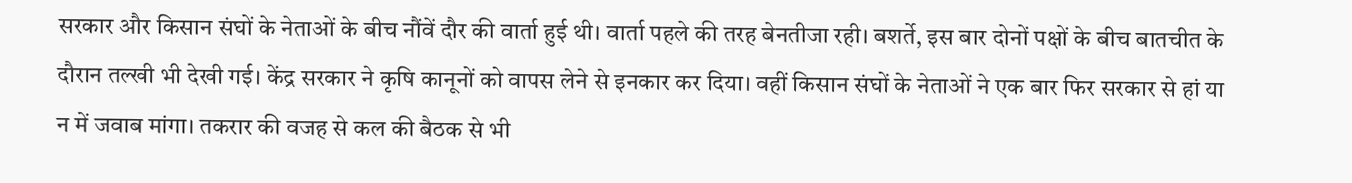सरकार और किसान संघों के नेताओं के बीच नौंवें दौर की वार्ता हुई थी। वार्ता पहले की तरह बेनतीजा रही। बशर्ते, इस बार दोनों पक्षों के बीच बातचीत के दौरान तल्खी भी देखी गई। केंद्र सरकार ने कृषि कानूनों को वापस लेने से इनकार कर दिया। वहीं किसान संघों के नेताओं ने एक बार फिर सरकार से हां या न में जवाब मांगा। तकरार की वजह से कल की बैठक से भी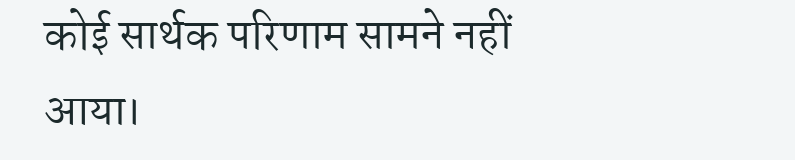कोई सार्थक परिणाम सामने नहीं आया।